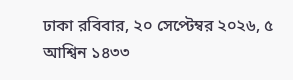ঢাকা রবিবার, ২০ সেপ্টেম্বর ২০২৬, ৫ আশ্বিন ১৪৩৩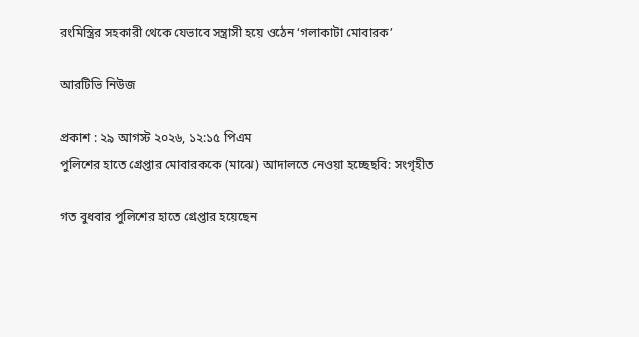রংমিস্ত্রির সহকারী থেকে যেভাবে সন্ত্রাসী হয়ে ওঠেন ‘গলাকাটা মোবারক’

আরটিভি নিউজ

প্রকাশ : ২৯ আগস্ট ২০২৬, ১২:১৫ পিএম
পুলিশের হাতে গ্রেপ্তার মোবারককে (মাঝে) আদালতে নেওয়া হচ্ছেছবি: সংগৃহীত

গত বুধবার পুলিশের হাতে গ্রেপ্তার হয়েছেন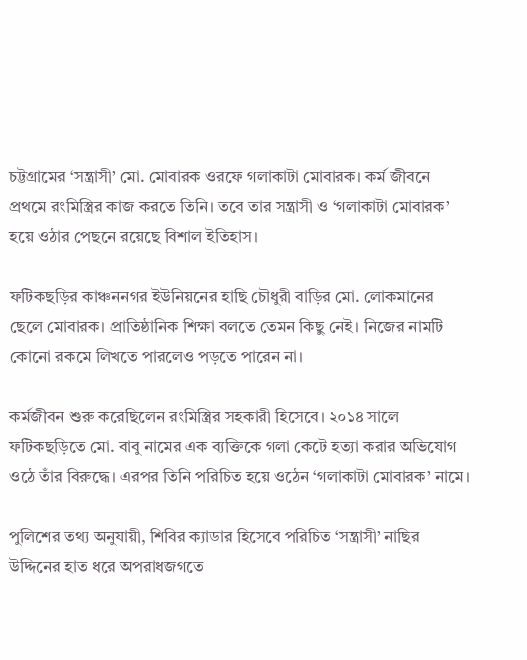চট্টগ্রামের ‘সন্ত্রাসী’ মো. মোবারক ওরফে গলাকাটা মোবারক। কর্ম জীবনে প্রথমে রংমিস্ত্রির কাজ করতে তিনি। তবে তার সন্ত্রাসী ও ‘গলাকাটা মোবারক’ হয়ে ওঠার পেছনে রয়েছে বিশাল ইতিহাস।

ফটিকছড়ির কাঞ্চননগর ইউনিয়নের হাছি চৌধুরী বাড়ির মো. লোকমানের ছেলে মোবারক। প্রাতিষ্ঠানিক শিক্ষা বলতে তেমন কিছু নেই। নিজের নামটি কোনো রকমে লিখতে পারলেও পড়তে পারেন না।

কর্মজীবন শুরু করেছিলেন রংমিস্ত্রির সহকারী হিসেবে। ২০১৪ সালে ফটিকছড়িতে মো. বাবু নামের এক ব্যক্তিকে গলা কেটে হত্যা করার অভিযোগ ওঠে তাঁর বিরুদ্ধে। এরপর তিনি পরিচিত হয়ে ওঠেন ‘গলাকাটা মোবারক’ নামে।

পুলিশের তথ্য অনুযায়ী, শিবির ক্যাডার হিসেবে পরিচিত ‘সন্ত্রাসী’ নাছির উদ্দিনের হাত ধরে অপরাধজগতে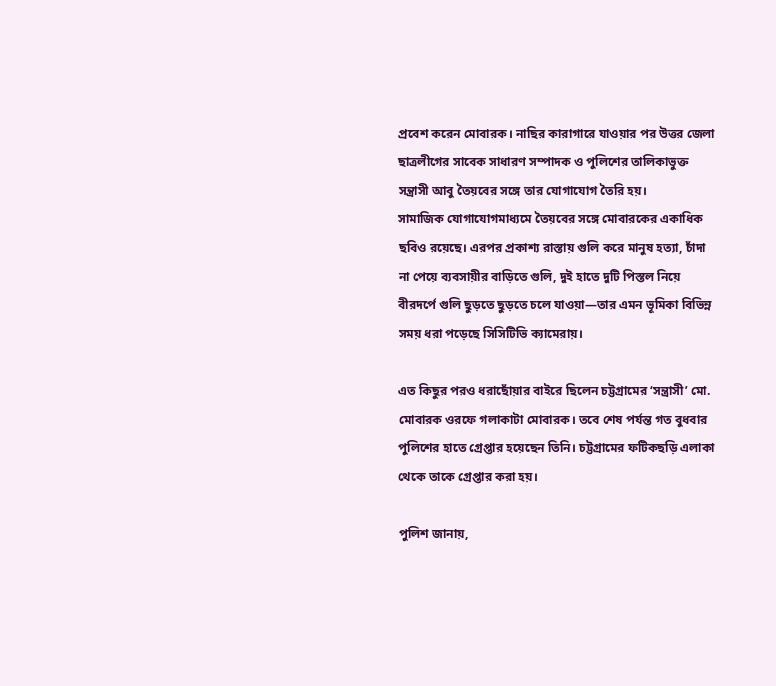প্রবেশ করেন মোবারক। নাছির কারাগারে যাওয়ার পর উত্তর জেলা ছাত্রলীগের সাবেক সাধারণ সম্পাদক ও পুলিশের তালিকাভুক্ত সন্ত্রাসী আবু তৈয়বের সঙ্গে তার যোগাযোগ তৈরি হয়।
সামাজিক যোগাযোগমাধ্যমে তৈয়বের সঙ্গে মোবারকের একাধিক ছবিও রয়েছে। এরপর প্রকাশ্য রাস্তায় গুলি করে মানুষ হত্যা, চাঁদা না পেয়ে ব্যবসায়ীর বাড়িতে গুলি, দুই হাতে দুটি পিস্তল নিয়ে বীরদর্পে গুলি ছুড়তে ছুড়তে চলে যাওয়া—তার এমন ভূমিকা বিভিন্ন সময় ধরা পড়েছে সিসিটিভি ক্যামেরায়।

এত কিছুর পরও ধরাছোঁয়ার বাইরে ছিলেন চট্টগ্রামের ‘সন্ত্রাসী’ মো. মোবারক ওরফে গলাকাটা মোবারক। তবে শেষ পর্যন্ত গত বুধবার পুলিশের হাতে গ্রেপ্তার হয়েছেন তিনি। চট্টগ্রামের ফটিকছড়ি এলাকা থেকে তাকে গ্রেপ্তার করা হয়।

পুলিশ জানায়,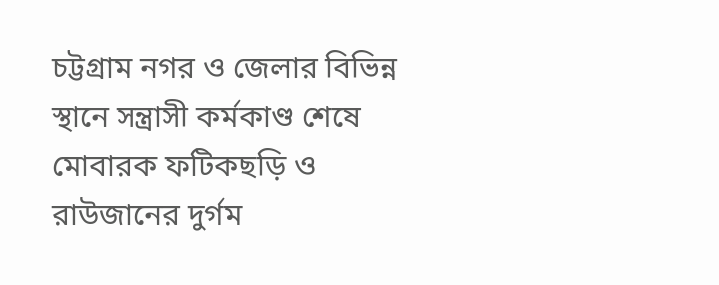চট্টগ্রাম নগর ও জেলার বিভিন্ন স্থানে সন্ত্রাসী কর্মকাণ্ড শেষে মোবারক ফটিকছড়ি ও রাউজানের দুর্গম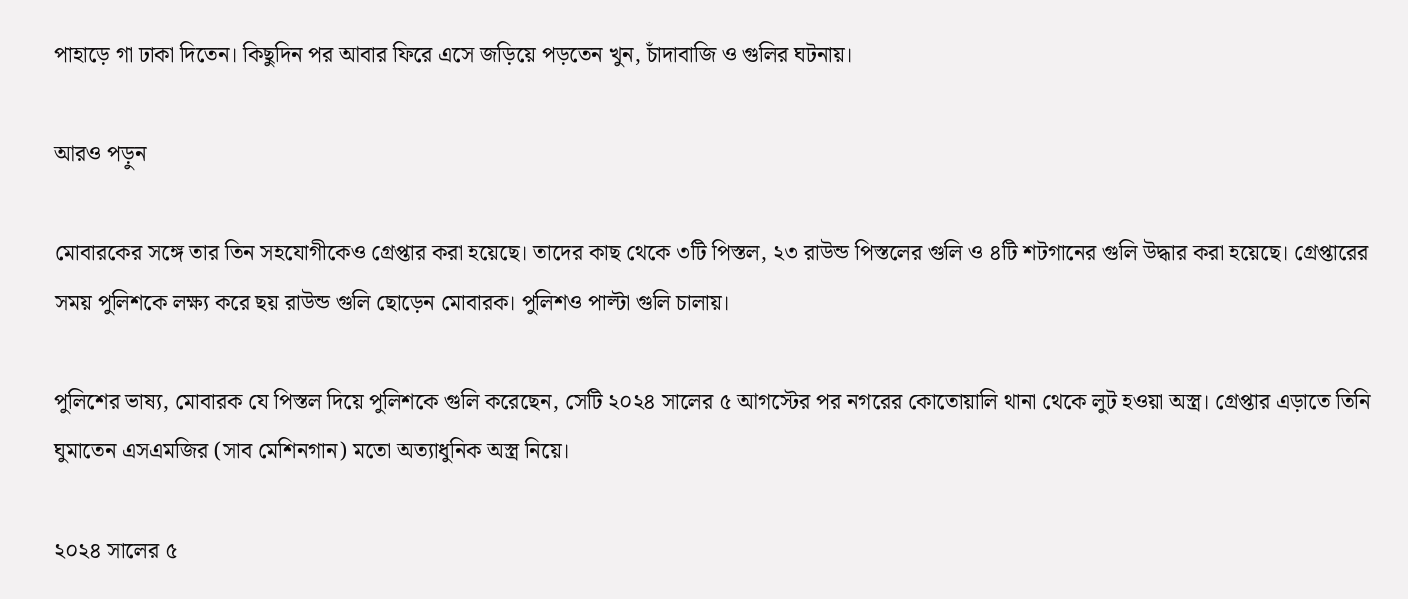পাহাড়ে গা ঢাকা দিতেন। কিছুদিন পর আবার ফিরে এসে জড়িয়ে পড়তেন খুন, চাঁদাবাজি ও গুলির ঘটনায়।

আরও পড়ুন

মোবারকের সঙ্গে তার তিন সহযোগীকেও গ্রেপ্তার করা হয়েছে। তাদের কাছ থেকে ৩টি পিস্তল, ২৩ রাউন্ড পিস্তলের গুলি ও ৪টি শটগানের গুলি উদ্ধার করা হয়েছে। গ্রেপ্তারের সময় পুলিশকে লক্ষ্য করে ছয় রাউন্ড গুলি ছোড়েন মোবারক। পুলিশও পাল্টা গুলি চালায়।

পুলিশের ভাষ্য, মোবারক যে পিস্তল দিয়ে পুলিশকে গুলি করেছেন, সেটি ২০২৪ সালের ৫ আগস্টের পর নগরের কোতোয়ালি থানা থেকে লুট হওয়া অস্ত্র। গ্রেপ্তার এড়াতে তিনি ঘুমাতেন এসএমজির (সাব মেশিনগান) মতো অত্যাধুনিক অস্ত্র নিয়ে।

২০২৪ সালের ৫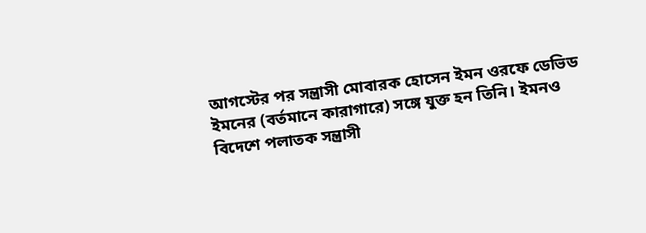আগস্টের পর সন্ত্রাসী মোবারক হোসেন ইমন ওরফে ডেভিড ইমনের (বর্তমানে কারাগারে) সঙ্গে যুক্ত হন তিনি। ইমনও বিদেশে পলাতক সন্ত্রাসী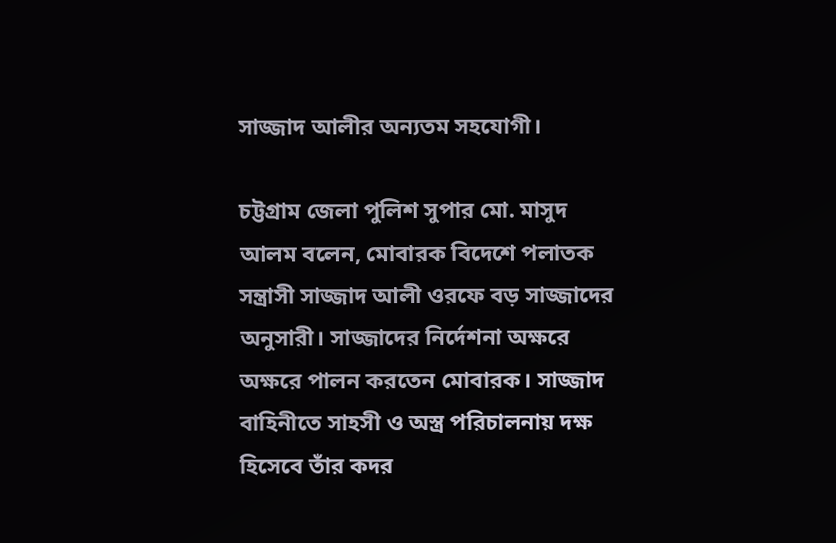সাজ্জাদ আলীর অন্যতম সহযোগী।

চট্টগ্রাম জেলা পুলিশ সুপার মো. মাসুদ আলম বলেন, মোবারক বিদেশে পলাতক সন্ত্রাসী সাজ্জাদ আলী ওরফে বড় সাজ্জাদের অনুসারী। সাজ্জাদের নির্দেশনা অক্ষরে অক্ষরে পালন করতেন মোবারক। সাজ্জাদ বাহিনীতে সাহসী ও অস্ত্র পরিচালনায় দক্ষ হিসেবে তাঁর কদর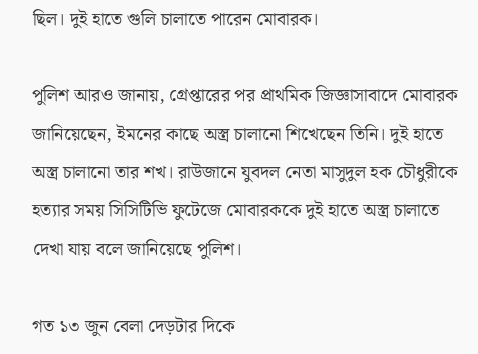ছিল। দুই হাতে গুলি চালাতে পারেন মোবারক।

পুলিশ আরও জানায়, গ্রেপ্তারের পর প্রাথমিক জিজ্ঞাসাবাদে মোবারক জানিয়েছেন, ইমনের কাছে অস্ত্র চালানো শিখেছেন তিনি। দুই হাতে অস্ত্র চালানো তার শখ। রাউজানে যুবদল নেতা মাসুদুল হক চৌধুরীকে হত্যার সময় সিসিটিভি ফুটেজে মোবারককে দুই হাতে অস্ত্র চালাতে দেখা যায় বলে জানিয়েছে পুলিশ।

গত ১৩ জুন বেলা দেড়টার দিকে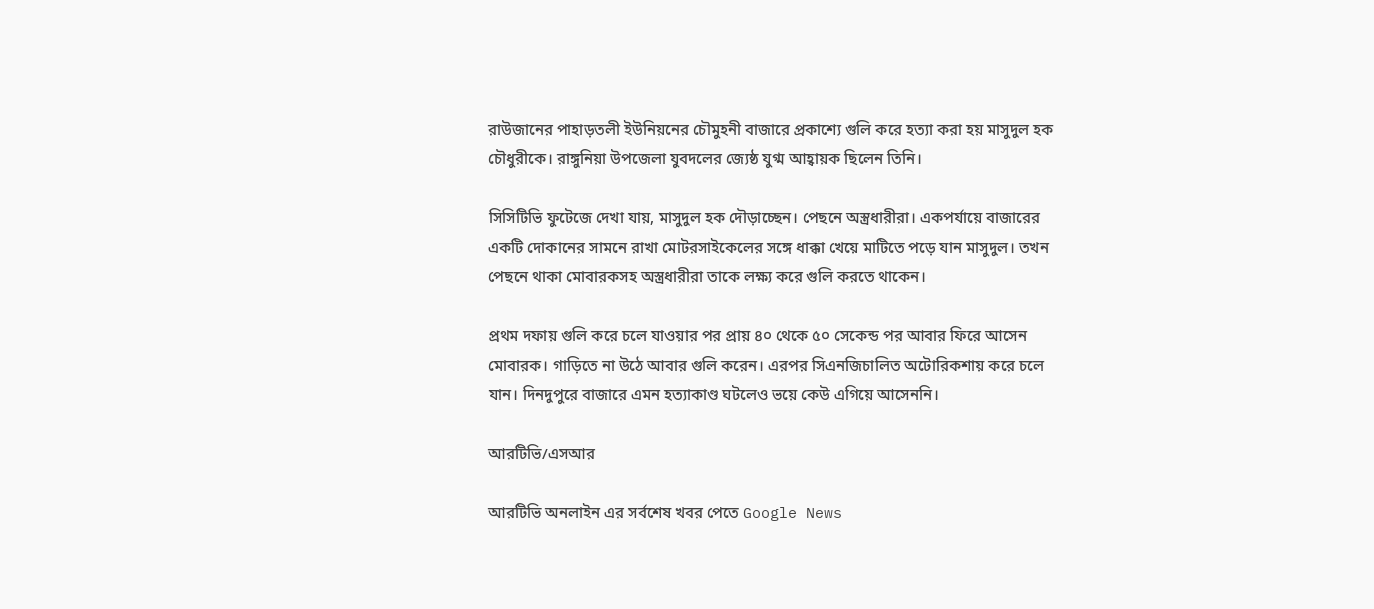রাউজানের পাহাড়তলী ইউনিয়নের চৌমুহনী বাজারে প্রকাশ্যে গুলি করে হত্যা করা হয় মাসুদুল হক চৌধুরীকে। রাঙ্গুনিয়া উপজেলা যুবদলের জ্যেষ্ঠ যুগ্ম আহ্বায়ক ছিলেন তিনি।

সিসিটিভি ফুটেজে দেখা যায়, মাসুদুল হক দৌড়াচ্ছেন। পেছনে অস্ত্রধারীরা। একপর্যায়ে বাজারের একটি দোকানের সামনে রাখা মোটরসাইকেলের সঙ্গে ধাক্কা খেয়ে মাটিতে পড়ে যান মাসুদুল। তখন পেছনে থাকা মোবারকসহ অস্ত্রধারীরা তাকে লক্ষ্য করে গুলি করতে থাকেন।

প্রথম দফায় গুলি করে চলে যাওয়ার পর প্রায় ৪০ থেকে ৫০ সেকেন্ড পর আবার ফিরে আসেন মোবারক। গাড়িতে না উঠে আবার গুলি করেন। এরপর সিএনজিচালিত অটোরিকশায় করে চলে যান। দিনদুপুরে বাজারে এমন হত্যাকাণ্ড ঘটলেও ভয়ে কেউ এগিয়ে আসেননি।

আরটিভি/এসআর

আরটিভি অনলাইন এর সর্বশেষ খবর পেতে Google News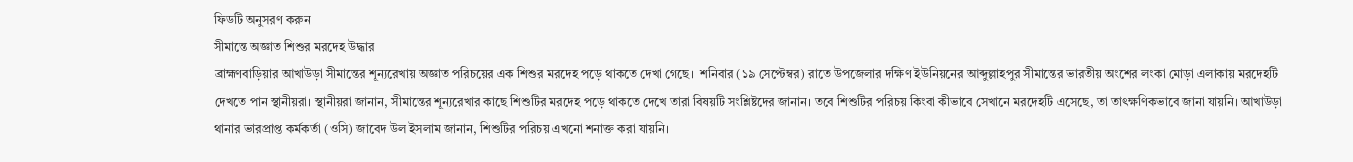ফিডটি অনুসরণ করুন
সীমান্তে অজ্ঞাত শিশুর মরদেহ উদ্ধার
ব্রাহ্মণবাড়িয়ার আখাউড়া সীমান্তের শূন্যরেখায় অজ্ঞাত পরিচয়ের এক শিশুর মরদেহ পড়ে থাকতে দেখা গেছে।  শনিবার (১৯ সেপ্টেম্বর) রাতে উপজেলার দক্ষিণ ইউনিয়নের আব্দুল্লাহপুর সীমান্তের ভারতীয় অংশের লংকা মোড়া এলাকায় মরদেহটি দেখতে পান স্থানীয়রা। স্থানীয়রা জানান, সীমান্তের শূন্যরেখার কাছে শিশুটির মরদেহ পড়ে থাকতে দেখে তারা বিষয়টি সংশ্লিষ্টদের জানান। তবে শিশুটির পরিচয় কিংবা কীভাবে সেখানে মরদেহটি এসেছে, তা তাৎক্ষণিকভাবে জানা যায়নি। আখাউড়া থানার ভারপ্রাপ্ত কর্মকর্তা (ওসি) জাবেদ উল ইসলাম জানান, শিশুটির পরিচয় এখনো শনাক্ত করা যায়নি।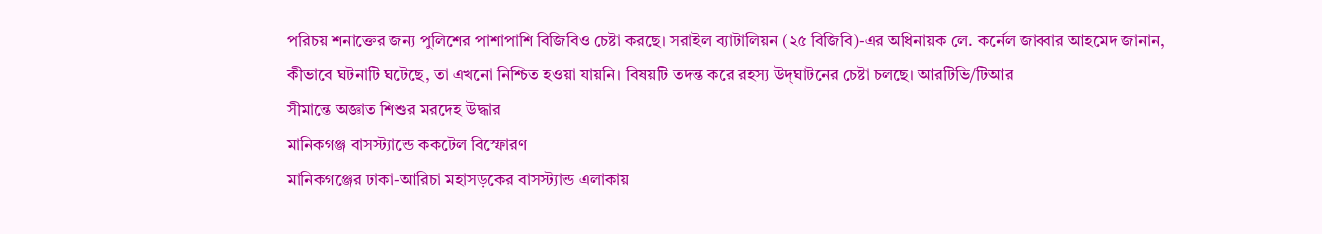পরিচয় শনাক্তের জন্য পুলিশের পাশাপাশি বিজিবিও চেষ্টা করছে। সরাইল ব্যাটালিয়ন (২৫ বিজিবি)-এর অধিনায়ক লে. কর্নেল জাব্বার আহমেদ জানান, কীভাবে ঘটনাটি ঘটেছে, তা এখনো নিশ্চিত হওয়া যায়নি। বিষয়টি তদন্ত করে রহস্য উদ্‌ঘাটনের চেষ্টা চলছে। আরটিভি/টিআর
সীমান্তে অজ্ঞাত শিশুর মরদেহ উদ্ধার
মানিকগঞ্জ বাসস্ট্যান্ডে ককটেল বিস্ফোরণ
মানিকগঞ্জের ঢাকা-আরিচা মহাসড়কের বাসস্ট্যান্ড এলাকায়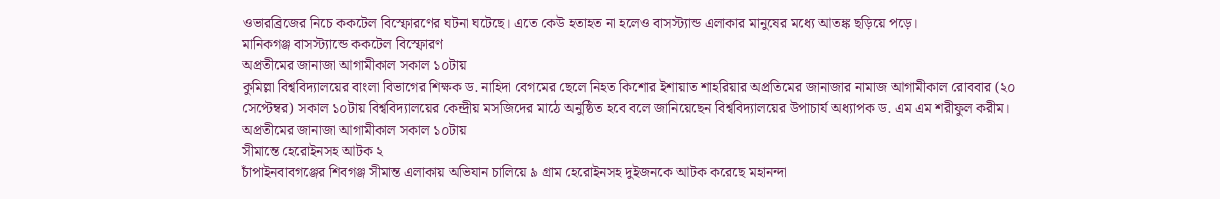ওভারব্রিজের নিচে ককটেল বিস্ফোরণের ঘটনা ঘটেছে। এতে কেউ হতাহত না হলেও বাসস্ট্যান্ড এলাকার মানুষের মধ্যে আতঙ্ক ছড়িয়ে পড়ে।
মানিকগঞ্জ বাসস্ট্যান্ডে ককটেল বিস্ফোরণ
অপ্রতীমের জানাজা আগামীকাল সকাল ১০টায়
কুমিল্লা বিশ্ববিদ্যালয়ের বাংলা বিভাগের শিক্ষক ড. নাহিদা বেগমের ছেলে নিহত কিশোর ইশায়াত শাহরিয়ার অপ্রতিমের জানাজার নামাজ আগামীকাল রোববার (২০ সেপ্টেম্বর) সকাল ১০টায় বিশ্ববিদ্যালয়ের কেন্দ্রীয় মসজিদের মাঠে অনুষ্ঠিত হবে বলে জানিয়েছেন বিশ্ববিদ্যালয়ের উপাচার্য অধ্যাপক ড. এম এম শরীফুল করীম।
অপ্রতীমের জানাজা আগামীকাল সকাল ১০টায়
সীমান্তে হেরোইনসহ আটক ২
চাঁপাইনবাবগঞ্জের শিবগঞ্জ সীমান্ত এলাকায় অভিযান চালিয়ে ৯ গ্রাম হেরোইনসহ দুইজনকে আটক করেছে মহানন্দা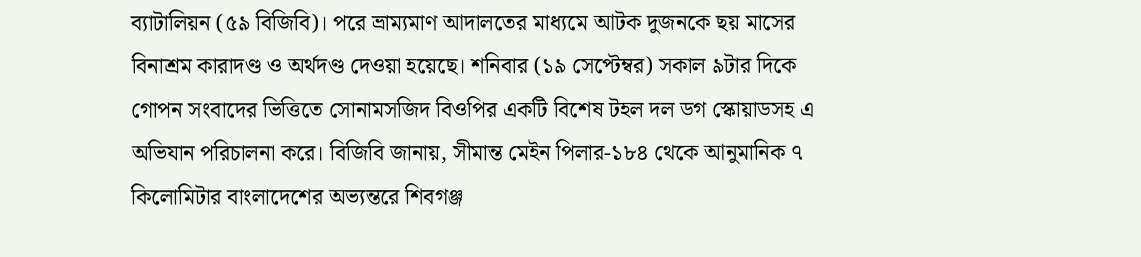ব্যাটালিয়ন (৫৯ বিজিবি)। পরে ভ্রাম্যমাণ আদালতের মাধ্যমে আটক দুজনকে ছয় মাসের বিনাশ্রম কারাদণ্ড ও অর্থদণ্ড দেওয়া হয়েছে। শনিবার (১৯ সেপ্টেম্বর) সকাল ৯টার দিকে গোপন সংবাদের ভিত্তিতে সোনামসজিদ বিওপির একটি বিশেষ টহল দল ডগ স্কোয়াডসহ এ অভিযান পরিচালনা করে। বিজিবি জানায়, সীমান্ত মেইন পিলার-১৮৪ থেকে আনুমানিক ৭ কিলোমিটার বাংলাদেশের অভ্যন্তরে শিবগঞ্জ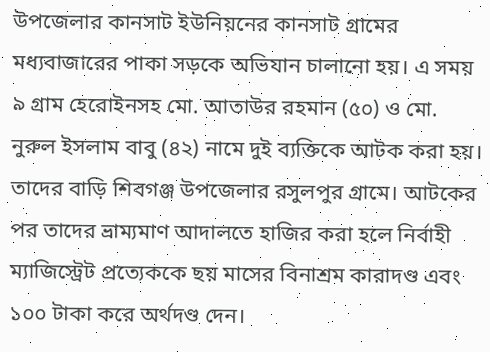উপজেলার কানসাট ইউনিয়নের কানসাট গ্রামের মধ্যবাজারের পাকা সড়কে অভিযান চালানো হয়। এ সময় ৯ গ্রাম হেরোইনসহ মো. আতাউর রহমান (৫০) ও মো. নুরুল ইসলাম বাবু (৪২) নামে দুই ব্যক্তিকে আটক করা হয়। তাদের বাড়ি শিবগঞ্জ উপজেলার রসুলপুর গ্রামে। আটকের পর তাদের ভ্রাম্যমাণ আদালতে হাজির করা হলে নির্বাহী ম্যাজিস্ট্রেট প্রত্যেককে ছয় মাসের বিনাশ্রম কারাদণ্ড এবং ১০০ টাকা করে অর্থদণ্ড দেন।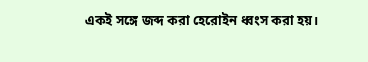একই সঙ্গে জব্দ করা হেরোইন ধ্বংস করা হয়।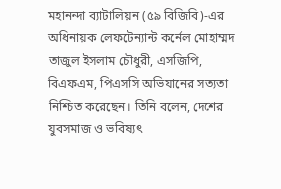মহানন্দা ব্যাটালিয়ন (৫৯ বিজিবি)-এর অধিনায়ক লেফটেন্যান্ট কর্নেল মোহাম্মদ তাজুল ইসলাম চৌধুরী, এসজিপি, বিএফএম, পিএসসি অভিযানের সত্যতা নিশ্চিত করেছেন। তিনি বলেন, দেশের যুবসমাজ ও ভবিষ্যৎ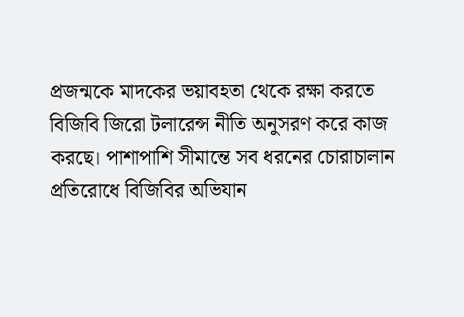প্রজন্মকে মাদকের ভয়াবহতা থেকে রক্ষা করতে বিজিবি জিরো টলারেন্স নীতি অনুসরণ করে কাজ করছে। পাশাপাশি সীমান্তে সব ধরনের চোরাচালান প্রতিরোধে বিজিবির অভিযান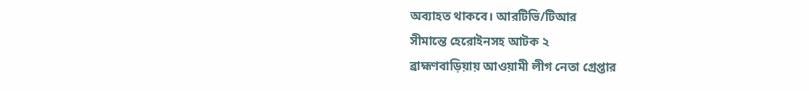অব্যাহত থাকবে। আরটিভি/টিআর
সীমান্তে হেরোইনসহ আটক ২
ব্রাহ্মণবাড়িয়ায় আওয়ামী লীগ নেতা গ্রেপ্তার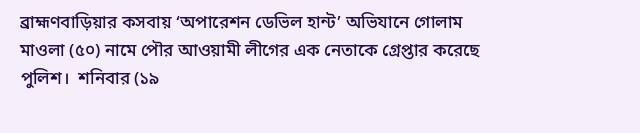ব্রাহ্মণবাড়িয়ার কসবায় ‘অপারেশন ডেভিল হান্ট’ অভিযানে গোলাম মাওলা (৫০) নামে পৌর আওয়ামী লীগের এক নেতাকে গ্রেপ্তার করেছে পুলিশ।  শনিবার (১৯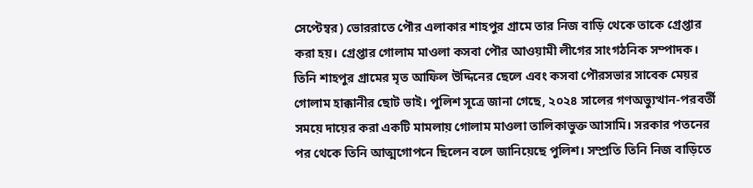সেপ্টেম্বর) ভোররাতে পৌর এলাকার শাহপুর গ্রামে তার নিজ বাড়ি থেকে তাকে গ্রেপ্তার করা হয়। গ্রেপ্তার গোলাম মাওলা কসবা পৌর আওয়ামী লীগের সাংগঠনিক সম্পাদক। তিনি শাহপুর গ্রামের মৃত আফিল উদ্দিনের ছেলে এবং কসবা পৌরসভার সাবেক মেয়র গোলাম হাক্কানীর ছোট ভাই। পুলিশ সূত্রে জানা গেছে, ২০২৪ সালের গণঅভ্যুত্থান-পরবর্তী সময়ে দায়ের করা একটি মামলায় গোলাম মাওলা তালিকাভুক্ত আসামি। সরকার পতনের পর থেকে তিনি আত্মগোপনে ছিলেন বলে জানিয়েছে পুলিশ। সম্প্রতি তিনি নিজ বাড়িতে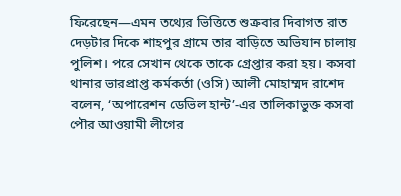ফিরেছেন—এমন তথ্যের ভিত্তিতে শুক্রবার দিবাগত রাত দেড়টার দিকে শাহপুর গ্রামে তার বাড়িতে অভিযান চালায় পুলিশ। পরে সেখান থেকে তাকে গ্রেপ্তার করা হয়। কসবা থানার ভারপ্রাপ্ত কর্মকর্তা (ওসি) আলী মোহাম্মদ রাশেদ বলেন, ‘অপারেশন ডেভিল হান্ট’-এর তালিকাভুক্ত কসবা পৌর আওয়ামী লীগের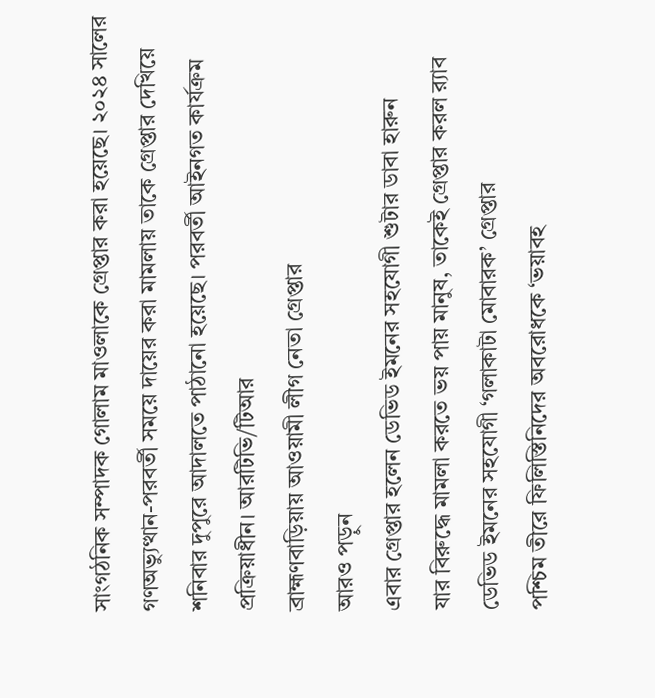সাংগঠনিক সম্পাদক গোলাম মাওলাকে গ্রেপ্তার করা হয়েছে। ২০২৪ সালের গণঅভ্যুত্থান-পরবর্তী সময়ে দায়ের করা মামলায় তাকে গ্রেপ্তার দেখিয়ে শনিবার দুপুরে আদালতে পাঠানো হয়েছে। পরবর্তী আইনগত কার্যক্রম প্রক্রিয়াধীন। আরটিভি/টিআর
ব্রাহ্মণবাড়িয়ায় আওয়ামী লীগ নেতা গ্রেপ্তার
আরও পড়ুন
এবার গ্রেপ্তার হলেন ডেভিড ইমনের সহযোগী শুটার ডাবা হারুন
যার বিরুদ্ধে মামলা করতে ভয় পায় মানুষ, তাকেই গ্রেপ্তার করল র‍্যাব
ডেভিড ইমনের সহযোগী ‘গলাকাটা মোবারক’ গ্রেপ্তার
পশ্চিম তীরে ফিলিস্তিনিদের অবরোধকে ‘ভয়াবহ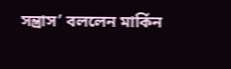সন্ত্রাস’ বললেন মার্কিন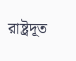রাষ্ট্রদূত